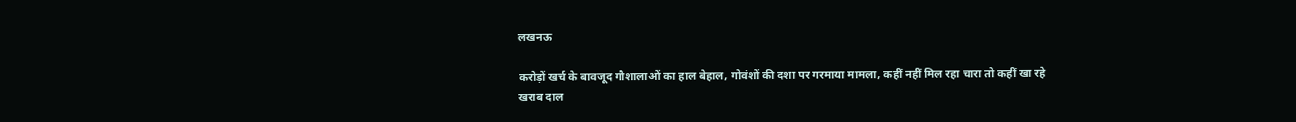लखनऊ

करोड़ों खर्च के बावजूद गौशालाओं का हाल बेहाल, गोवंशों की दशा पर गरमाया मामला, कहीं नहीं मिल रहा चारा तो कहीं खा रहे खराब दाल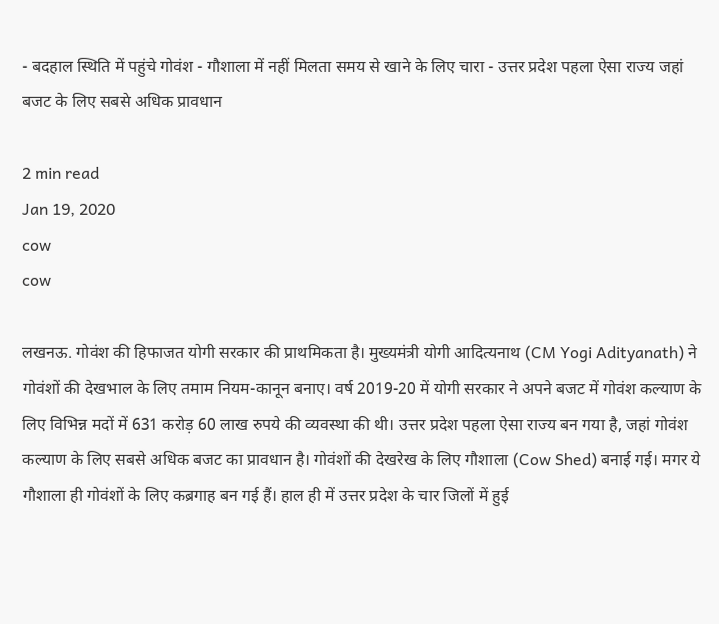- बदहाल स्थिति में पहुंचे गोवंश - गौशाला में नहीं मिलता समय से खाने के लिए चारा - उत्तर प्रदेश पहला ऐसा राज्य जहां बजट के लिए सबसे अधिक प्रावधान

2 min read
Jan 19, 2020
cow
cow

लखनऊ. गोवंश की हिफाजत योगी सरकार की प्राथमिकता है। मुख्यमंत्री योगी आदित्यनाथ (CM Yogi Adityanath) ने गोवंशों की देखभाल के लिए तमाम नियम-कानून बनाए। वर्ष 2019-20 में योगी सरकार ने अपने बजट में गोवंश कल्याण के लिए विभिन्न मदों में 631 करोड़ 60 लाख रुपये की व्यवस्था की थी। उत्तर प्रदेश पहला ऐसा राज्य बन गया है, जहां गोवंश कल्याण के लिए सबसे अधिक बजट का प्रावधान है। गोवंशों की देखरेख के लिए गौशाला (Cow Shed) बनाई गई। मगर ये गौशाला ही गोवंशों के लिए कब्रगाह बन गई हैं। हाल ही में उत्तर प्रदेश के चार जिलों में हुई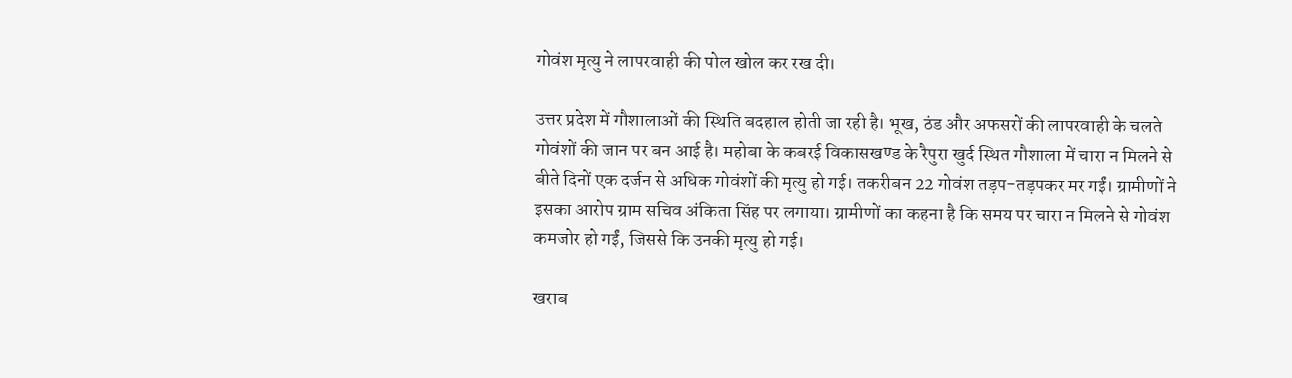गोवंश मृत्यु ने लापरवाही की पोल खोल कर रख दी।

उत्तर प्रदेश में गौशालाओं की स्थिति बदहाल होती जा रही है। भूख, ठंड और अफसरों की लापरवाही के चलते गोवंशों की जान पर बन आई है। महोबा के कबरई विकासखण्ड के रैपुरा खुर्द स्थित गौशाला में चारा न मिलने से बीते दिनों एक दर्जन से अधिक गोवंशों की मृत्यु हो गई। तकरीबन 22 गोवंश तड़प-तड़पकर मर गईं। ग्रामीणों ने इसका आरोप ग्राम सचिव अंकिता सिंह पर लगाया। ग्रामीणों का कहना है कि समय पर चारा न मिलने से गोवंश कमजोर हो गईं, जिससे कि उनकी मृत्यु हो गई।

खराब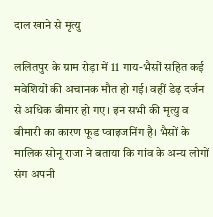दाल खाने से मृत्यु

ललितपुर के ग्राम रोड़ा में 11 गाय-भैसों सहित कई मवेशियों की अचानक मौत हो गई। वहीं डेढ़ दर्जन से अधिक बीमार हो गए। इन सभी की मृत्यु व बीमारी का कारण फूड प्वाइजनिंग है। भैसों के मालिक सोनू राजा ने बताया कि गांव के अन्य लोगों संग अपनी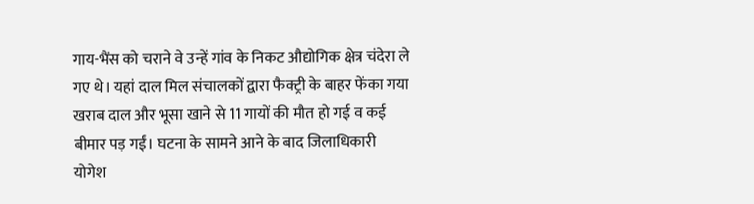गाय-भैंस को चराने वे उन्हें गांव के निकट औद्योगिक क्षेत्र चंदेरा ले गए थे। यहां दाल मिल संचालकों द्वारा फैक्ट्री के बाहर फेंका गया खराब दाल और भूसा खाने से 11 गायों की मौत हो गई व कई बीमार पड़ गईं। घटना के सामने आने के बाद जिलाधिकारी योगेश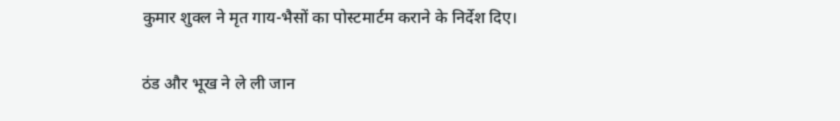कुमार शुक्ल ने मृत गाय-भैसों का पोस्टमार्टम कराने के निर्देश दिए।

ठंड और भूख ने ले ली जान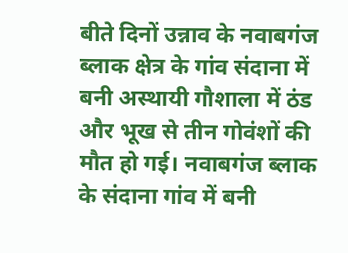बीते दिनों उन्नाव के नवाबगंज ब्लाक क्षेत्र के गांव संदाना में बनी अस्थायी गौशाला में ठंड और भूख से तीन गोवंशों की मौत हो गई। नवाबगंज ब्लाक के संदाना गांव में बनी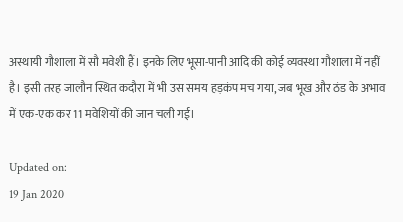अस्थायी गौशाला में सौ मवेशी हैं। इनके लिए भूसा-पानी आदि की कोई व्यवस्था गौशाला में नहीं है। इसी तरह जालौन स्थित कदौरा में भी उस समय हड़कंप मच गया, जब भूख और ठंड के अभाव में एक-एक कर 11 मवेशियों की जान चली गई।

Updated on:
19 Jan 2020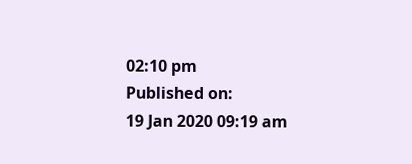02:10 pm
Published on:
19 Jan 2020 09:19 am